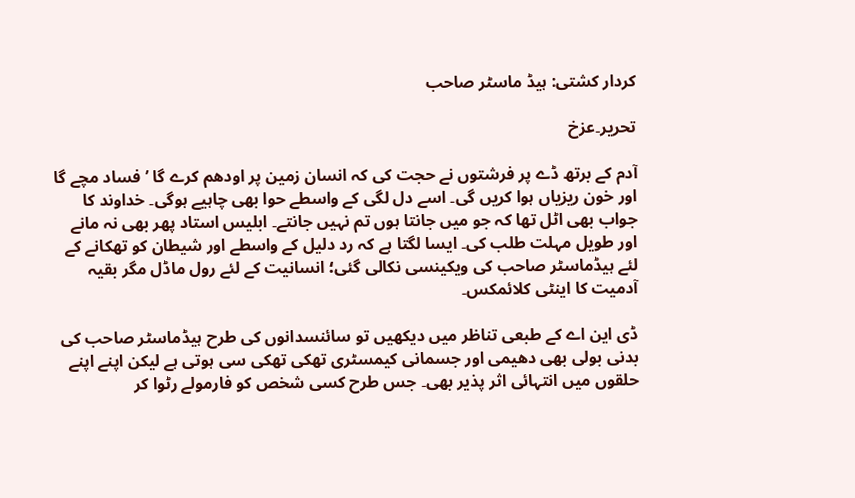کردار کشتی: ہیڈ ماسٹر صاحب

تحریر۔عزخ

آدم کے برتھ ڈے پر فرشتوں نے حجت کی کہ انسان زمین پر اودھم کرے گا ’فساد مچے گا اور خون ریزیاں ہوا کریں گی۔ اسے دل لگی کے واسطے حوا بھی چاہیے ہوگی۔ خداوند کا جواب بھی اٹل تھا کہ جو میں جانتا ہوں تم نہیں جانتے۔ ابلیس استاد پھر بھی نہ مانے اور طویل مہلت طلب کی۔ ایسا لگتا ہے کہ رد دلیل کے واسطے اور شیطان کو تھکانے کے لئے ہیڈماسٹر صاحب کی ویکینسی نکالی گئی؛ انسانیت کے لئے رول ماڈل مگر بقیہ آدمیت کا اینٹی کلائمکس۔

ڈی این اے کے طبعی تناظر میں دیکھیں تو سائنسدانوں کی طرح ہیڈماسٹر صاحب کی بدنی بولی بھی دھیمی اور جسمانی کیمسٹری تھکی تھکی سی ہوتی ہے لیکن اپنے اپنے حلقوں میں انتہائی اثر پذیر بھی۔ جس طرح کسی شخص کو فارمولے رٹوا کر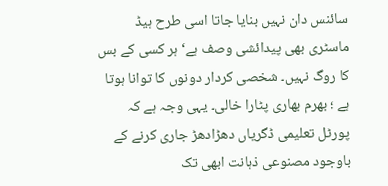سائنس دان نہیں بنایا جاتا اسی طرح ہیڈ ماسٹری بھی پیدائشی وصف ہے‘ ہر کسی کے بس کا روگ نہیں۔ شخصی کردار دونوں کا توانا ہوتا ہے ؛ بھرم بھاری پٹارا خالی۔ یہی وجہ ہے کہ پورٹل تعلیمی ڈگریاں دھڑادھڑ جاری کرنے کے باوجود مصنوعی ذہانت ابھی تک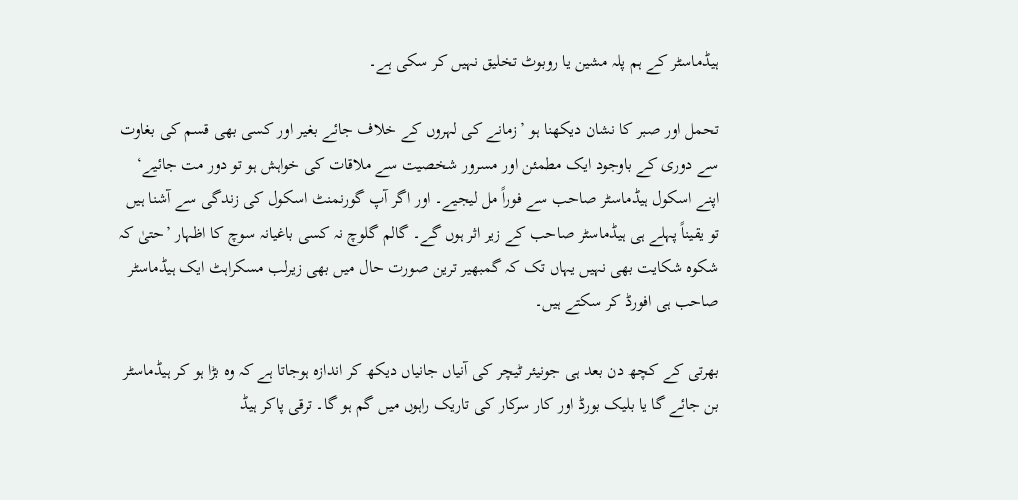ہیڈماسٹر کے ہم پلہ مشین یا روبوٹ تخلیق نہیں کر سکی ہے۔

تحمل اور صبر کا نشان دیکھنا ہو ’زمانے کی لہروں کے خلاف جائے بغیر اور کسی بھی قسم کی بغاوت سے دوری کے باوجود ایک مطمئن اور مسرور شخصیت سے ملاقات کی خواہش ہو تو دور مت جائیے‘ اپنے اسکول ہیڈماسٹر صاحب سے فوراً مل لیجیے۔ اور اگر آپ گورنمنٹ اسکول کی زندگی سے آشنا ہیں تو یقیناً پہلے ہی ہیڈماسٹر صاحب کے زیر اثر ہوں گے۔ گالم گلوچ نہ کسی باغیانہ سوچ کا اظہار ’حتیٰ کہ شکوہ شکایت بھی نہیں یہاں تک کہ گمبھیر ترین صورت حال میں بھی زیرلب مسکراہٹ ایک ہیڈماسٹر صاحب ہی افورڈ کر سکتے ہیں۔

بھرتی کے کچھ دن بعد ہی جونیئر ٹیچر کی آنیاں جانیاں دیکھ کر اندازہ ہوجاتا ہے کہ وہ بڑا ہو کر ہیڈماسٹر بن جائے گا یا بلیک بورڈ اور کار سرکار کی تاریک راہوں میں گم ہو گا۔ ترقی پاکر ہیڈ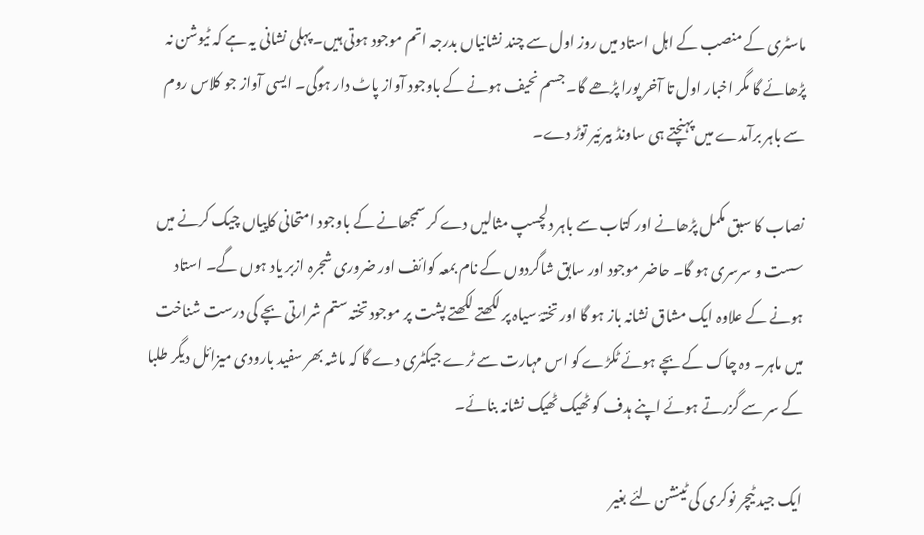ماسٹری کے منصب کے اہل استاد میں روز اول سے چند نشانیاں بدرجہ اتم موجود ہوتی ہیں۔ پہلی نشانی یہ ہے کہ ٹیوشن نہ پڑھائے گا مگر اخبار اول تا آخر پورا پڑھے گا۔ جسم نحیف ہونے کے باوجود آواز پاٹ دار ہوگی۔ ایسی آواز جو کلاس روم سے باہر برآمدے میں پہنچتے ہی ساونڈ بیرئیر توڑ دے۔

نصاب کا سبق مکمل پڑھانے اور کتاب سے باہر دلچسپ مثالیں دے کر سمجھانے کے باوجود امتحانی کاپیاں چیک کرنے میں سست و سرسری ہو گا۔ حاضر موجود اور سابق شاگردوں کے نام بمعہ کوائف اور ضروری شجرہ ازبر یاد ہوں گے۔ استاد ہونے کے علاوہ ایک مشاق نشانہ باز ہو گا اور تختۂ سیاہ پر لکھتے لکھتے پشت پر موجود تختہ ستم شرارتی بچے کی درست شناخت میں ماہر۔ وہ چاک کے بچے ہوئے ٹکڑے کو اس مہارت سے ٹرے جیکٹری دے گا کہ ماشہ بھر سفید بارودی میزائل دیگر طلبا کے سر سے گزرتے ہوئے اپنے ہدف کو ٹھیک ٹھیک نشانہ بنائے۔

ایک جید ٹیچر نوکری کی ٹینشن لئے بغیر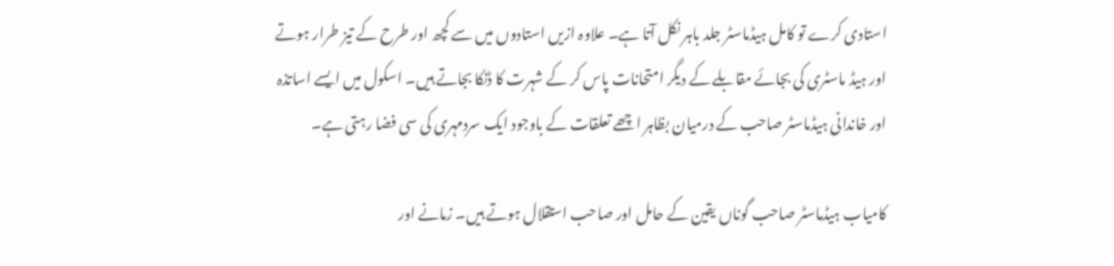استادی کرے تو کامل ہیڈماسٹر جلد باہر نکل آتا ہے۔ علاوہ ازیں استادوں میں سے کچھ اور طرح کے تیز طرار ہوتے اور ہیڈ ماسٹری کی بجائے مقابلے کے دیگر امتحانات پاس کر کے شہرت کا ڈنکا بجاتے ہیں۔ اسکول میں ایسے اساتذہ اور خاندانی ہیڈماسٹر صاحب کے درمیان بظاہر اچھے تعلقات کے باوجود ایک سردمہری کی سی فضا رہتی ہے۔

کامیاب ہیڈماسٹر صاحب گوناں یقین کے حامل اور صاحب استقلال ہوتے ہیں۔ زمانے اور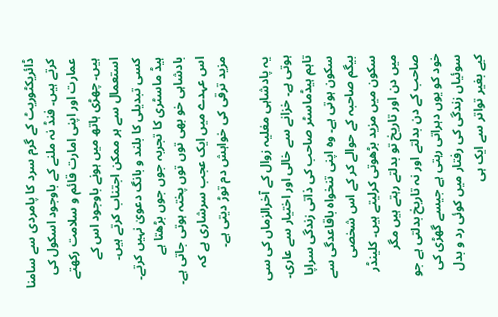ڈائریکٹوریٹ کے گرم سرد کا پامردی سے سامنا کرتے ہیں۔ فنڈ نہ ملنے کے باوجود اسکول کی عمارت اور اپنی امارت قائم و سلامت رکھتے ہیں۔ چھڑی ہاتھ میں ہونے باوجود اس کے استعمال سے ہر ممکن اجتناب کرتے ہیں۔ کسی تبدیلی کا بلند و بانگ دعویٰ نہیں کرتے۔ ہیڈ ماسٹری کا تجربہ جوں جوں بڑھتا ہے بادشاہی خو بھی توں توں پختہ ہوتی جاتی ہے۔ اس عہدے میں ایک عجب سرشاری ہے کہ مزید ترقی کی خواہش دم توڑ دیتی ہے۔

یہ پادشاہی مغلیہ زوال کے آخرالزماں کی سی ہوتی ہے۔ خزانے سے خالی اور اختیار سے عاری۔ تاہم ہیڈماسٹر صاحب کی ذاتی زندگی سراپا سکون ہوتی ہے۔ وہ اپنی تنخواہ باقاعدگی سے بیگم صاحبہ کے حوالے کر کے اس شخصی سکون میں مزید بڑھوتی کرلیتے ہیں۔ کلینڈر میں دن اور تاریخ تو بدلتے رہتے ہیں مگر صاحب کے دن بدلتے اور نہ تاریخ بدلتی ہے جو خود کو یوں دہراتی رہتی ہے جیسے گھڑی کی سوئیاں زندگی کی رفتار میں کوئی رد و بدل کیے بغیر تواتر سے ایک ہی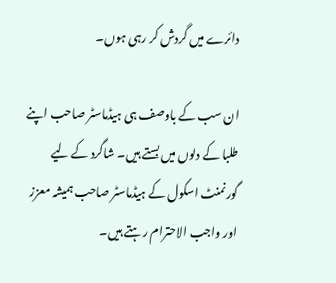دائرے میں گردش کر رہی ہوں۔

ان سب کے باوصف ہی ہیڈماسٹر صاحب اپنے طلبا کے دلوں میں بستے ہیں۔ شاگرد کے لیے گورنمنٹ اسکول کے ہیڈماسٹر صاحب ہمیشہ معزز اور واجب الاحترام رہتے ہیں۔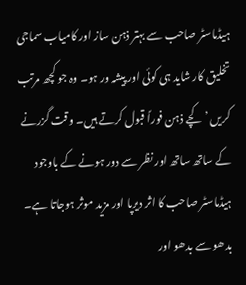ہیڈماسٹر صاحب سے بہتر ذہن ساز اور کامیاب سماجی تخلیق کار شاید ہی کوئی اور پیشہ ور ہو۔ وہ جو کچھ مرتب کریں ’کچے ذہن فوراً قبول کرتے ہیں۔ وقت گزرنے کے ساتھ ساتھ اور نظر سے دور ہونے کے باوجود ہیڈماسٹر صاحب کا اثر دیرپا اور مزید موثر ہوجاتا ہے۔ بدھو سے بدھو اور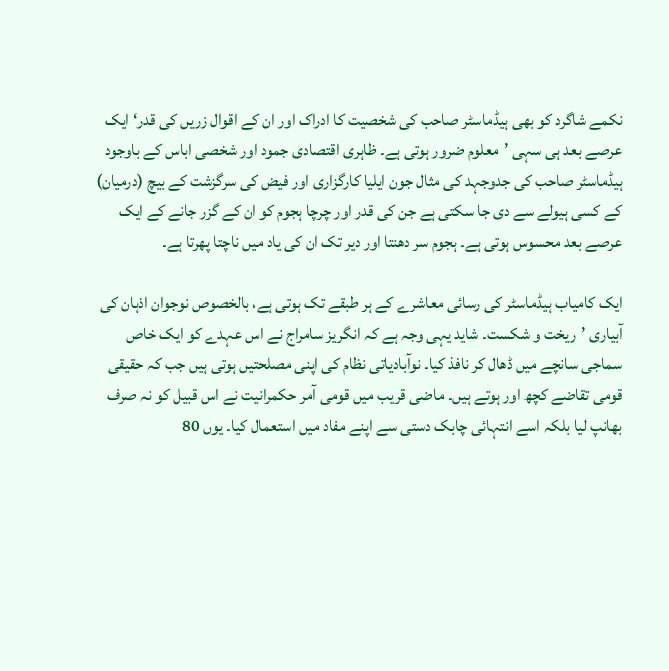نکمے شاگرد کو بھی ہیڈماسٹر صاحب کی شخصیت کا ادراک اور ان کے اقوال زریں کی قدر‘ ایک عرصے بعد ہی سہی ’معلوم ضرور ہوتی ہے۔ ظاہری اقتصادی جمود اور شخصی اباس کے باوجود ہیڈماسٹر صاحب کی جدوجہد کی مثال جون ایلیا کارگزاری اور فیض کی سرگزشت کے بیچ (درمیان) کے کسی ہیولے سے دی جا سکتی ہے جن کی قدر اور چرچا ہجوم کو ان کے گزر جانے کے ایک عرصے بعد محسوس ہوتی ہے۔ ہجوم سر دھنتا اور دیر تک ان کی یاد میں ناچتا پھرتا ہے۔

ایک کامیاب ہیڈماسٹر کی رسائی معاشرے کے ہر طبقے تک ہوتی ہے، بالخصوص نوجوان اذہان کی آبیاری ’ریخت و شکست۔ شاید یہی وجہ ہے کہ انگریز سامراج نے اس عہدے کو ایک خاص سماجی سانچے میں ڈھال کر نافذ کیا۔ نوآبادیاتی نظام کی اپنی مصلحتیں ہوتی ہیں جب کہ حقیقی قومی تقاضے کچھ اور ہوتے ہیں۔ ماضی قریب میں قومی آمر حکمرانیت نے اس قبیل کو نہ صرف بھانپ لیا بلکہ اسے انتہائی چابک دستی سے اپنے مفاد میں استعمال کیا۔ یوں 80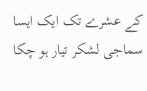کے عشرے تک ایک ایسا سماجی لشکر تیار ہو چکا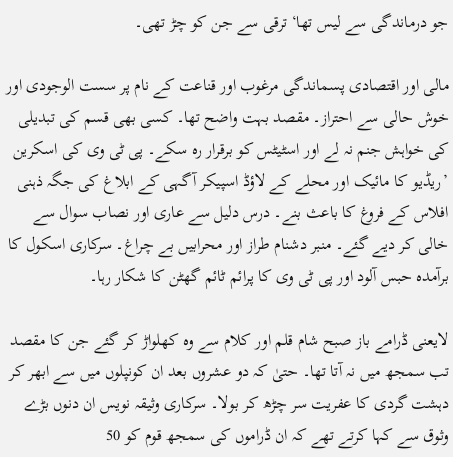جو درماندگی سے لیس تھا‘ ترقی سے جن کو چڑ تھی۔

مالی اور اقتصادی پسماندگی مرغوب اور قناعت کے نام پر سست الوجودی اور خوش حالی سے احتراز۔ مقصد بہت واضح تھا۔ کسی بھی قسم کی تبدیلی کی خواہش جنم نہ لے اور اسٹیٹس کو برقرار رہ سکے۔ پی ٹی وی کی اسکرین ’ریڈیو کا مائیک اور محلے کے لاؤڈ اسپیکر آگہی کے ابلاغ کی جگہ ذہنی افلاس کے فروغ کا باعث بنے۔ درس دلیل سے عاری اور نصاب سوال سے خالی کر دیے گئے۔ منبر دشنام طراز اور محرابیں بے چراغ۔ سرکاری اسکول کا برآمدہ حبس آلود اور پی ٹی وی کا پرائم ٹائم گھٹن کا شکار رہا۔

لایعنی ڈرامے باز صبح شام قلم اور کلام سے وہ کھلواڑ کر گئے جن کا مقصد تب سمجھ میں نہ آتا تھا۔ حتیٰ کہ دو عشروں بعد ان کونپلوں میں سے ابھر کر دہشت گردی کا عفریت سر چڑھ کر بولا۔ سرکاری وثیقہ نویس ان دنوں بڑے وثوق سے کہا کرتے تھے کہ ان ڈراموں کی سمجھ قوم کو 50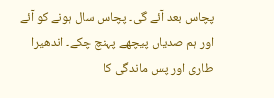پچاس بعد آئے گی۔ پچاس سال ہونے کو آئے اور ہم صدیاں پیچھے پہنچ چکے۔ اندھیرا طاری اور پس ماندگی کا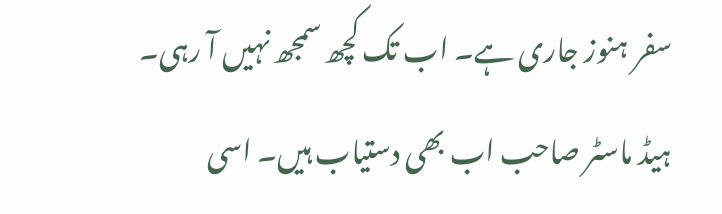سفر ہنوز جاری ہے۔ اب تک کچھ سمجھ نہیں آ رہی۔ ہیڈ ماسٹر صاحب اب بھی دستیاب ہیں۔ اسی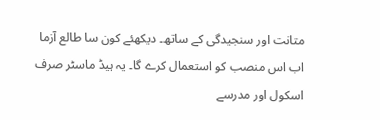متانت اور سنجیدگی کے ساتھ۔ دیکھئے کون سا طالع آزما اب اس منصب کو استعمال کرے گا۔ یہ ہیڈ ماسٹر صرف اسکول اور مدرسے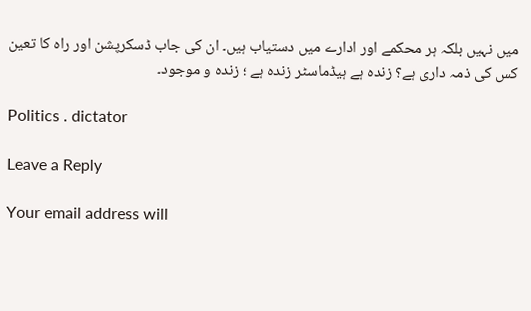میں نہیں بلکہ ہر محکمے اور ادارے میں دستیاب ہیں۔ ان کی جاب ڈسکرپشن اور راہ کا تعین کس کی ذمہ داری ہے؟ زندہ ہے ہیڈماسٹر زندہ ہے ؛ زندہ و موجود۔

Politics . dictator

Leave a Reply

Your email address will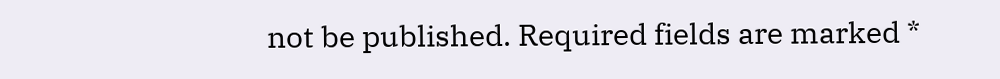not be published. Required fields are marked *